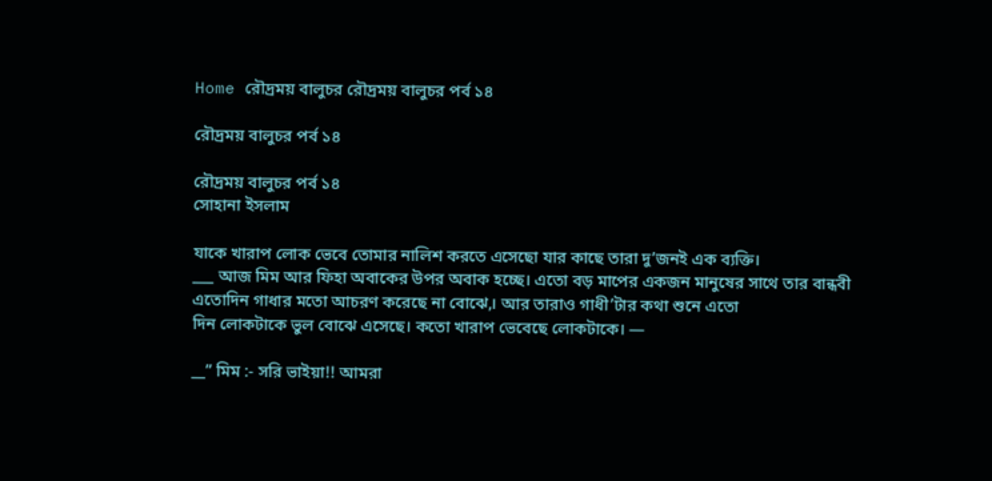Home রৌদ্রময় বালুচর রৌদ্রময় বালুচর পর্ব ১৪

রৌদ্রময় বালুচর পর্ব ১৪

রৌদ্রময় বালুচর পর্ব ১৪
সোহানা ইসলাম

যাকে খারাপ লোক ভেবে তোমার নালিশ করতে এসেছো যার কাছে তারা দু’জনই এক ব্যক্তি।
___ আজ মিম আর ফিহা অবাকের উপর অবাক হচ্ছে। এতো বড় মাপের একজন মানুষের সাথে তার বান্ধবী এতোদিন গাধার মতো আচরণ করেছে না বোঝে,। আর তারাও গাধী’টার কথা শুনে এতো
দিন লোকটাকে ভুল বোঝে এসেছে। কতো খারাপ ভেবেছে লোকটাকে। —

__” মিম :- সরি ভাইয়া!! আমরা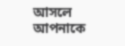আসলে আপনাকে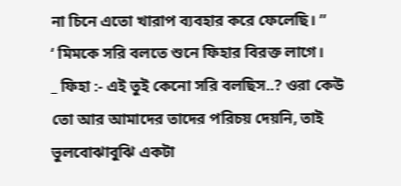না চিনে এতো খারাপ ব্যবহার করে ফেলেছি। ”
‘ মিমকে সরি বলতে শুনে ফিহার বিরক্ত লাগে।
_ ফিহা :- এই তুই কেনো সরি বলছিস..? ওরা কেউ তো আর আমাদের তাদের পরিচয় দেয়নি, তাই ভুলবোঝাবুঝি একটা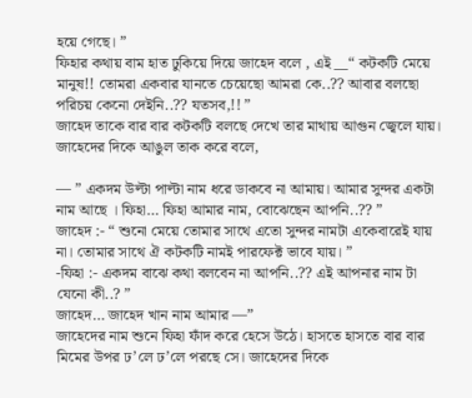হয়ে গেছে। ”
ফিহার কথায় বাম হাত ঢুকিয়ে দিয়ে জাহেদ বলে , এই __“ কটকটি মেয়ে মানুষ!! তোমরা একবার যানতে চেয়েছো আমরা কে..?? আবার বলছো পরিচয় কেনো দেইনি..?? যতসব,!! ”
জাহেদ তাকে বার বার কটকটি বলছে দেখে তার মাথায় আগুন জ্বেলে যায়। জাহেদের দিকে আঙুল তাক করে বলে,

— ” একদম উল্টা পাল্টা নাম ধরে ডাকবে না আমায়। আমার সুন্দর একটা নাম আছে । ফিহা… ফিহা আমার নাম, বোঝেছেন আপনি..?? ”
জাহেদ :- “ শুনো মেয়ে তোমার সাথে এতো সুন্দর নামটা একেবারেই যায় না। তোমার সাথে ঐ কটকটি নামই পারফেক্ট ভাবে যায়। ”
-ফিহা :- একদম বাঝে কথা বলবেন না আপনি..?? এই আপনার নাম টা যেনো কী..? ”
জাহেদ… জাহেদ খান নাম আমার —”
জাহেদের নাম শুনে ফিহা ফাঁদ করে হেসে উঠে। হাসতে হাসতে বার বার মিমের উপর ঢ’লে ঢ’লে পরছে সে। জাহেদের দিকে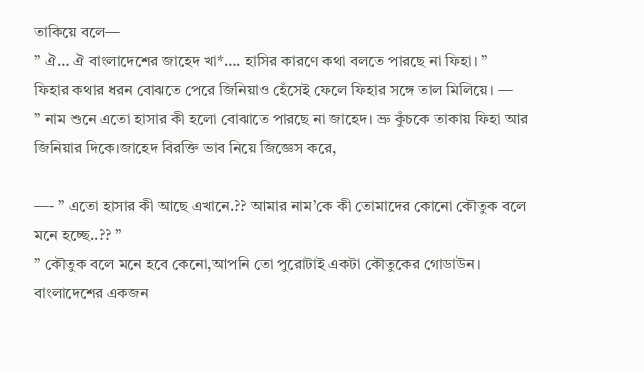তাকিয়ে বলে—
” ঐ… ঐ বাংলাদেশের জাহেদ খা*…. হাসির কারণে কথা বলতে পারছে না ফিহা। ”
ফিহার কথার ধরন বোঝতে পেরে জিনিয়াও হেঁসেই ফেলে ফিহার সঙ্গে তাল মিলিয়ে। —
” নাম শুনে এতো হাসার কী হলো বোঝাতে পারছে না জাহেদ। ভ্রু কুঁচকে তাকায় ফিহা আর জিনিয়ার দিকে।জাহেদ বিরক্তি ভাব নিয়ে জিজ্ঞেস করে,

—- ” এতো হাসার কী আছে এখানে.?? আমার নাম’কে কী তোমাদের কোনো কৌতুক বলে মনে হচ্ছে..?? ”
” কৌতুক বলে মনে হবে কেনো,আপনি তো পুরোটাই একটা কৌতুকের গোডাউন। বাংলাদেশের একজন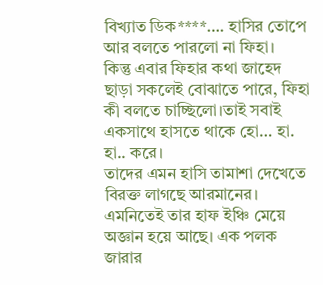বিখ্যাত ডিক****…. হাসির তোপে আর বলতে পারলো না ফিহা।
কিন্তু এবার ফিহার কথা জাহেদ ছাড়া সকলেই বোঝাতে পারে, ফিহা কী বলতে চাচ্ছিলো।তাই সবাই একসাথে হাসতে থাকে হো… হা. হা.. করে।
তাদের এমন হাসি তামাশা দেখেতে বিরক্ত লাগছে আরমানের। এমনিতেই তার হাফ ইঞ্চি মেয়ে অজ্ঞান হয়ে আছে। এক পলক জারার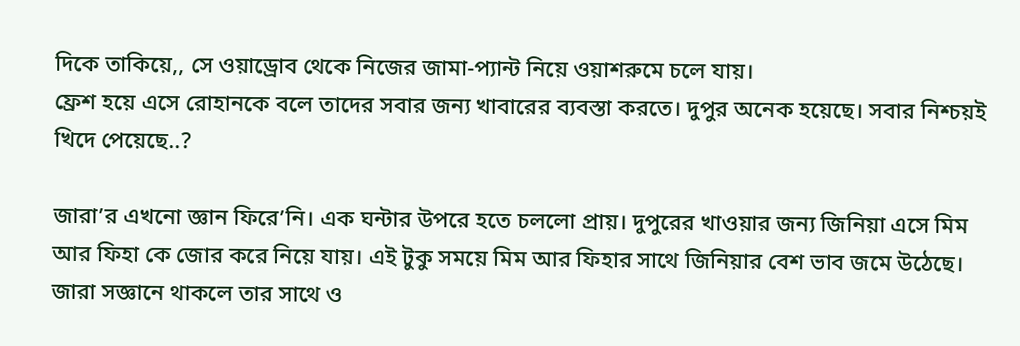দিকে তাকিয়ে,, সে ওয়াড্রোব থেকে নিজের জামা-প্যান্ট নিয়ে ওয়াশরুমে চলে যায়।
ফ্রেশ হয়ে এসে রোহানকে বলে তাদের সবার জন্য খাবারের ব্যবস্তা করতে। দুপুর অনেক হয়েছে। সবার নিশ্চয়ই খিদে পেয়েছে..?

জারা’র এখনো জ্ঞান ফিরে’নি। এক ঘন্টার উপরে হতে চললো প্রায়। দুপুরের খাওয়ার জন্য জিনিয়া এসে মিম আর ফিহা কে জোর করে নিয়ে যায়। এই টুকু সময়ে মিম আর ফিহার সাথে জিনিয়ার বেশ ভাব জমে উঠেছে। জারা সজ্ঞানে থাকলে তার সাথে ও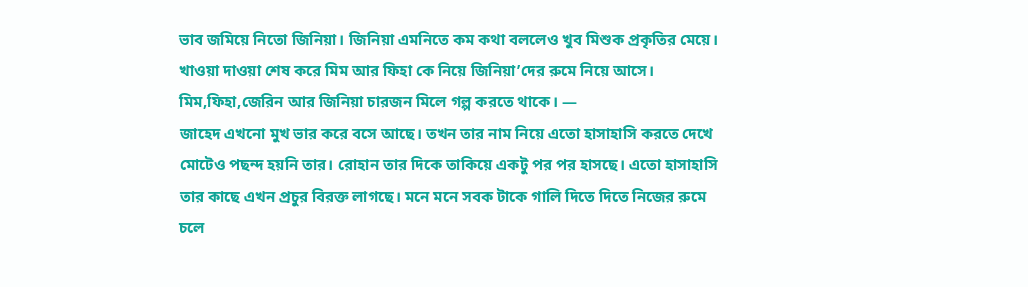ভাব জমিয়ে নিতো জিনিয়া। জিনিয়া এমনিতে কম কথা বললেও খুব মিশুক প্রকৃতির মেয়ে। খাওয়া দাওয়া শেষ করে মিম আর ফিহা কে নিয়ে জিনিয়া’দের রুমে নিয়ে আসে। মিম,ফিহা,জেরিন আর জিনিয়া চারজন মিলে গল্প করতে থাকে। —
জাহেদ এখনো মুখ ভার করে বসে আছে। তখন তার নাম নিয়ে এতো হাসাহাসি করতে দেখে মোটেও পছন্দ হয়নি তার। রোহান তার দিকে তাকিয়ে একটু পর পর হাসছে। এতো হাসাহাসি তার কাছে এখন প্রচুর বিরক্ত লাগছে। মনে মনে সবক টাকে গালি দিতে দিতে নিজের রুমে চলে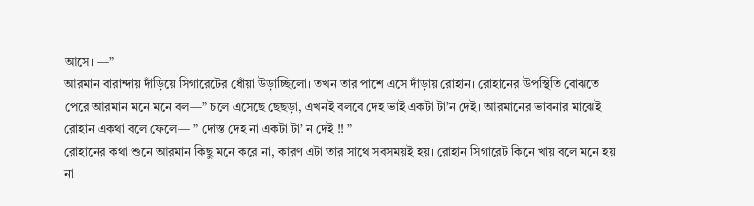আসে। —”
আরমান বারান্দায় দাঁড়িয়ে সিগারেটের ধোঁয়া উড়াচ্ছিলো। তখন তার পাশে এসে দাঁড়ায় রোহান। রোহানের উপস্থিতি বোঝতে পেরে আরমান মনে মনে বল—” চলে এসেছে ছেছড়া, এখনই বলবে দেহ ভাই একটা টা’ন দেই। আরমানের ভাবনার মাঝেই রোহান একথা বলে ফেলে— ” দোস্ত দেহ না একটা টা’ ন দেই !! ”
রোহানের কথা শুনে আরমান কিছু মনে করে না, কারণ এটা তার সাথে সবসময়ই হয়। রোহান সিগারেট কিনে খায় বলে মনে হয় না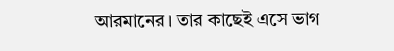আরমানের। তার কাছেই এসে ভাগ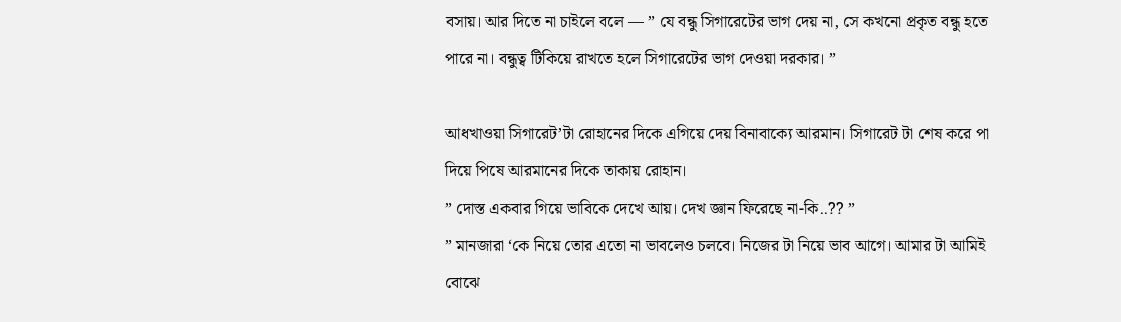বসায়। আর দিতে না চাইলে বলে — ” যে বন্ধু সিগারেটের ভাগ দেয় না, সে কখনো প্রকৃত বন্ধু হতে পারে না। বন্ধুত্ব টিকিয়ে রাখতে হলে সিগারেটের ভাগ দেওয়া দরকার। ”

আধখাওয়া সিগারেট’টা রোহানের দিকে এগিয়ে দেয় বিনাবাক্যে আরমান। সিগারেট টা শেষ করে পা দিয়ে পিষে আরমানের দিকে তাকায় রোহান।
” দোস্ত একবার গিয়ে ভাবিকে দেখে আয়। দেখ জ্ঞান ফিরেছে না-কি..?? ”
” মানজারা ‘কে নিয়ে তোর এতো না ভাবলেও চলবে। নিজের টা নিয়ে ভাব আগে। আমার টা আমিই বোঝে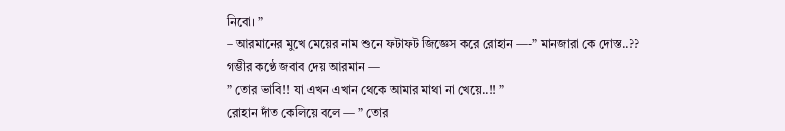নিবো। ”
– আরমানের মুখে মেয়ের নাম শুনে ফটাফট জিজ্ঞেস করে রোহান —-” মানজারা কে দোস্ত..??
গম্ভীর কণ্ঠে জবাব দেয় আরমান —
” তোর ভাবি!! যা এখন এখান থেকে আমার মাথা না খেয়ে..!! ”
রোহান দাঁত কেলিয়ে বলে — ” তোর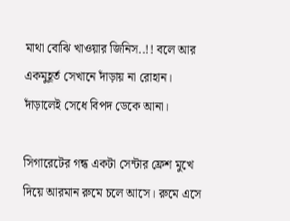মাথা বোঝি খাওয়ার জিনিস..!! বলে আর একমুহূর্ত সেখানে দাঁড়ায় না রোহান। দাঁড়ালেই সেধে বিপদ ডেকে আনা।

সিগারেটের গন্ধ একটা সেন্টার ফ্রেশ মুখে দিয়ে আরমান রুমে চলে আসে। রুমে এসে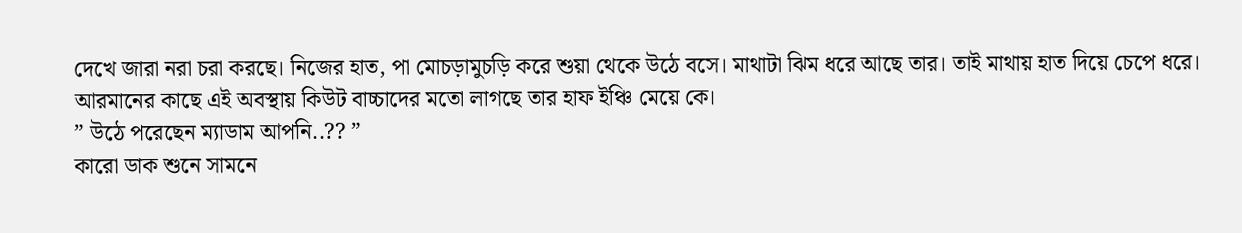দেখে জারা নরা চরা করছে। নিজের হাত, পা মোচড়ামুচড়ি করে শুয়া থেকে উঠে বসে। মাথাটা ঝিম ধরে আছে তার। তাই মাথায় হাত দিয়ে চেপে ধরে।
আরমানের কাছে এই অবস্থায় কিউট বাচ্চাদের মতো লাগছে তার হাফ ইঞ্চি মেয়ে কে।
” উঠে পরেছেন ম্যাডাম আপনি..?? ”
কারো ডাক শুনে সামনে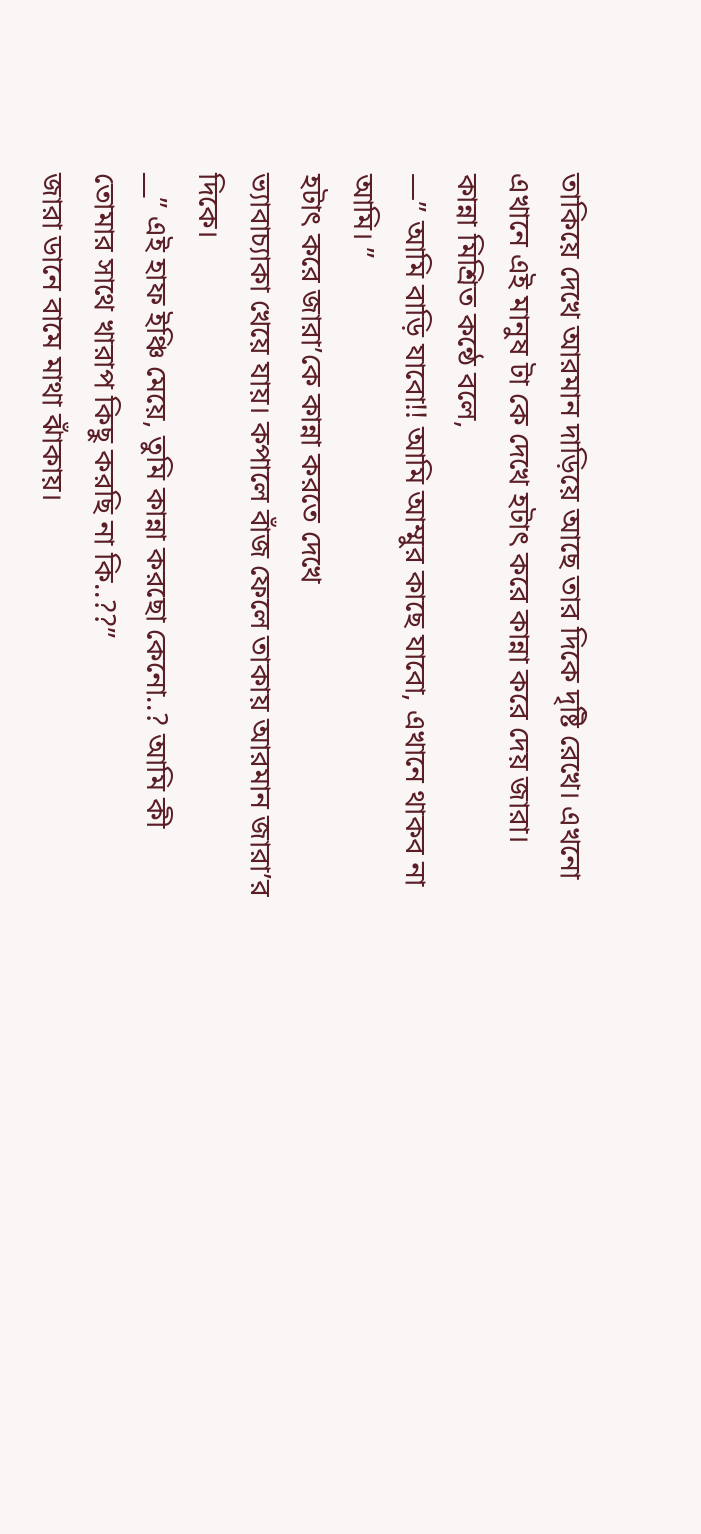তাকিয়ে দেখে আরমান দাড়িয়ে আছে তার দিকে দৃষ্টি রেখে। এখনো এখানে এই মানুষ টা কে দেখে হটাৎ করে কান্না করে দেয় জারা। কান্না মিশ্রিত কন্ঠে বলে,
—” আমি বাড়ি যাবো!! আমি আম্মুর কাছে যাবো, এখানে থাকব না আমি। ”
হটাৎ করে জারা’কে কান্না করতে দেখে
ভ্যাবাচ্যাকা খেয়ে যায়। কপালে বাঁজ ফেলে তাকায় আরমান জারা’র দিকে।
__” এই হাফ ইঞ্চি মেয়ে, তুমি কান্না করছো কেনো..? আমি কী তোমার সাথে খারাপ কিছু করছি না কি..??”
জারা ডানে বামে মাথা ঝাঁকায়।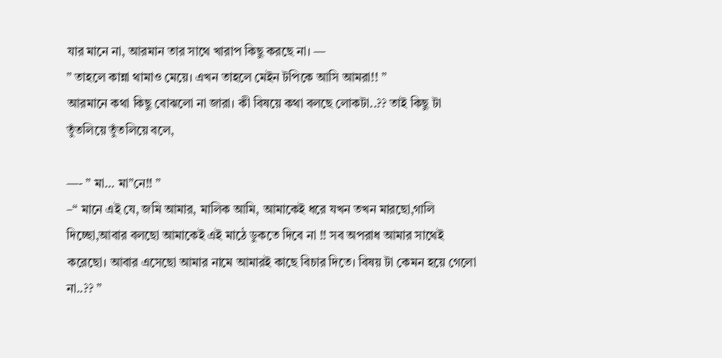যার মানে না, আরমান তার সাথে খারাপ কিছু করছে না। —
” তাহলে কান্না থামাও মেয়ে। এখন তাহলে মেইন টপিকে আসি আমরা!! ”
আরমানে কথা কিছু বোঝলো না জারা। কী বিষয়ে কথা বলছে লোকটা..?? তাই কিছু টা তুঁতলিয়ে তুঁতলিয়ে বলে,

—- ” মা… মা”নে!! ”
–“ মানে এই যে, জমি আমার, মালিক আমি, আমাকেই ধরে যখন তখন মারছো,গালি দিচ্ছো,আবার বলছো আমাকেই এই মাঠে ডুকতে দিবে না !! সব অপরাধ আমার সাথেই করেছো। আবার এসেছো আমার নামে আমারই কাছে বিচার দিতে। বিষয় টা কেমন হয়ে গেলো না..?? ”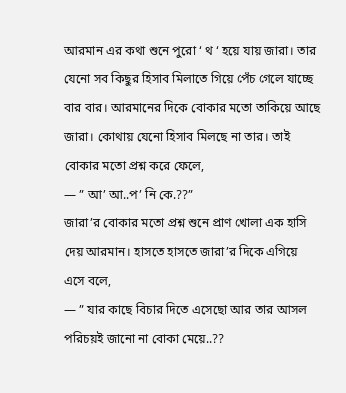আরমান এর কথা শুনে পুরো ‘ থ ‘ হয়ে যায় জারা। তার যেনো সব কিছুর হিসাব মিলাতে গিয়ে পেঁচ গেলে যাচ্ছে বার বার। আরমানের দিকে বোকার মতো তাকিয়ে আছে জারা। কোথায় যেনো হিসাব মিলছে না তার। তাই বোকার মতো প্রশ্ন করে ফেলে,
— ” আ’ আ..প’ নি কে.??”
জারা’র বোকার মতো প্রশ্ন শুনে প্রাণ খোলা এক হাসি দেয় আরমান। হাসতে হাসতে জারা’র দিকে এগিয়ে এসে বলে,
— ” যার কাছে বিচার দিতে এসেছো আর তার আসল পরিচয়ই জানো না বোকা মেয়ে..??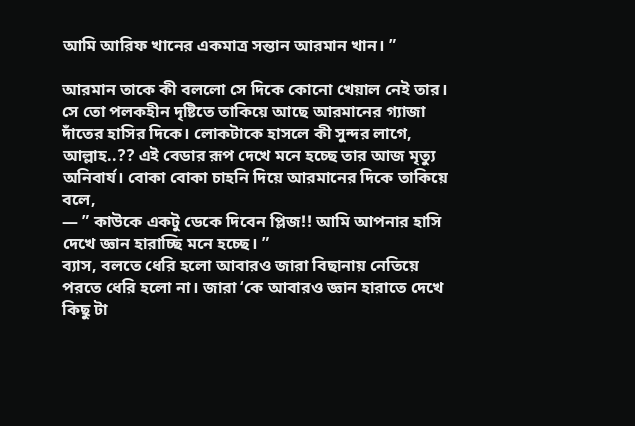আমি আরিফ খানের একমাত্র সন্তান আরমান খান। ”

আরমান তাকে কী বললো সে দিকে কোনো খেয়াল নেই তার। সে তো পলকহীন দৃষ্টিতে তাকিয়ে আছে আরমানের গ্যাজা দাঁতের হাসির দিকে। লোকটাকে হাসলে কী সুন্দর লাগে, আল্লাহ..?? এই বেডার রূপ দেখে মনে হচ্ছে তার আজ মৃত্যু অনিবার্য। বোকা বোকা চাহনি দিয়ে আরমানের দিকে তাকিয়ে বলে,
— ” কাউকে একটু ডেকে দিবেন প্লিজ!! আমি আপনার হাসি দেখে জ্ঞান হারাচ্ছি মনে হচ্ছে। ”
ব্যাস, বলতে ধেরি হলো আবারও জারা বিছানায় নেতিয়ে পরতে ধেরি হলো না। জারা ‘কে আবারও জ্ঞান হারাতে দেখে কিছু টা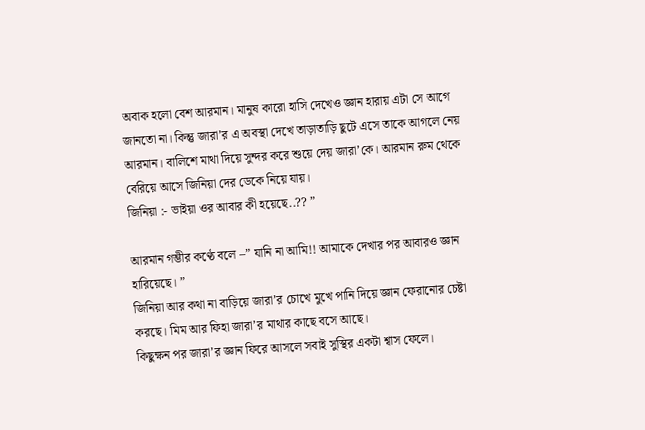অবাক হলো বেশ আরমান। মানুষ কারো হাসি দেখেও জ্ঞান হারায় এটা সে আগে জানতো না। কিন্তু জারা’র এ অবস্থা দেখে তাড়াতাড়ি ছুটে এসে তাকে আগলে নেয় আরমান। বালিশে মাথা দিয়ে সুন্দর করে শুয়ে দেয় জারা’কে। আরমান রুম থেকে বেরিয়ে আসে জিনিয়া দের ডেকে নিয়ে যায়।
জিনিয়া :- ভাইয়া ওর আবার কী হয়েছে..?? ”

আরমান গম্ভীর কণ্ঠে বলে –” যানি না আমি!! আমাকে দেখার পর আবারও জ্ঞান হারিয়েছে। ”
জিনিয়া আর কথা না বাড়িয়ে জারা’র চোখে মুখে পানি দিয়ে জ্ঞান ফেরানোর চেষ্টা করছে। মিম আর ফিহা জারা’র মাথার কাছে বসে আছে।
কিছুক্ষন পর জারা’র জ্ঞান ফিরে আসলে সবাই সুস্থির একটা শ্বাস ফেলে।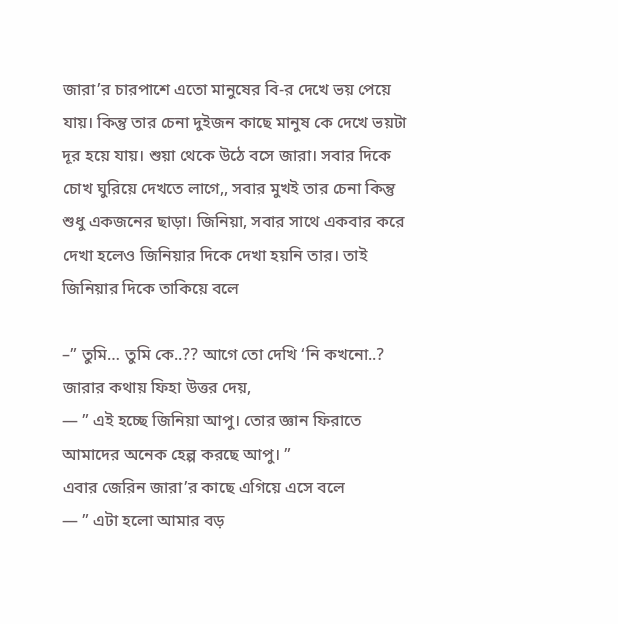জারা’র চারপাশে এতো মানুষের বি-র দেখে ভয় পেয়ে যায়। কিন্তু তার চেনা দুইজন কাছে মানুষ কে দেখে ভয়টা দূর হয়ে যায়। শুয়া থেকে উঠে বসে জারা। সবার দিকে চোখ ঘুরিয়ে দেখতে লাগে,, সবার মুখই তার চেনা কিন্তু শুধু একজনের ছাড়া। জিনিয়া, সবার সাথে একবার করে দেখা হলেও জিনিয়ার দিকে দেখা হয়নি তার। তাই জিনিয়ার দিকে তাকিয়ে বলে

–” তুমি… তুমি কে..?? আগে তো দেখি ‘নি কখনো..?
জারার কথায় ফিহা উত্তর দেয়,
— ” এই হচ্ছে জিনিয়া আপু। তোর জ্ঞান ফিরাতে আমাদের অনেক হেল্প করছে আপু। ”
এবার জেরিন জারা’র কাছে এগিয়ে এসে বলে
— ” এটা হলো আমার বড়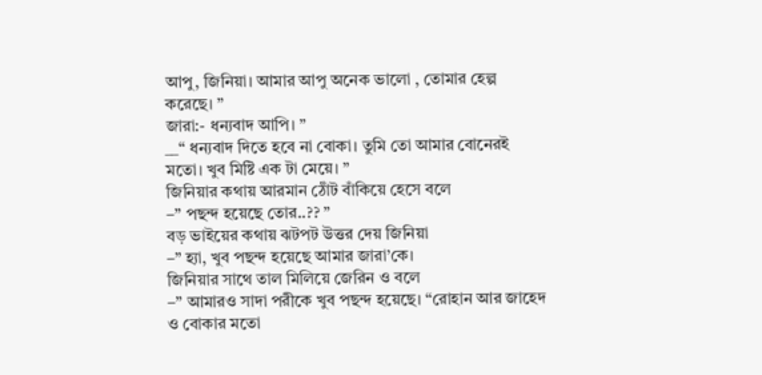আপু, জিনিয়া। আমার আপু অনেক ভালো , তোমার হেল্প করেছে। ”
জারা:- ধন্যবাদ আপি। ”
__“ ধন্যবাদ দিতে হবে না বোকা। তুমি তো আমার বোনেরই মতো। খুব মিষ্টি এক টা মেয়ে। ”
জিনিয়ার কথায় আরমান ঠোঁট বাঁকিয়ে হেসে বলে
–” পছন্দ হয়েছে তোর..?? ”
বড় ভাইয়ের কথায় ঝটপট উত্তর দেয় জিনিয়া
–” হ্যা, খুব পছন্দ হয়েছে আমার জারা’কে।
জিনিয়ার সাথে তাল মিলিয়ে জেরিন ও বলে
–” আমারও সাদা পরীকে খুব পছন্দ হয়েছে। “রোহান আর জাহেদ ও বোকার মতো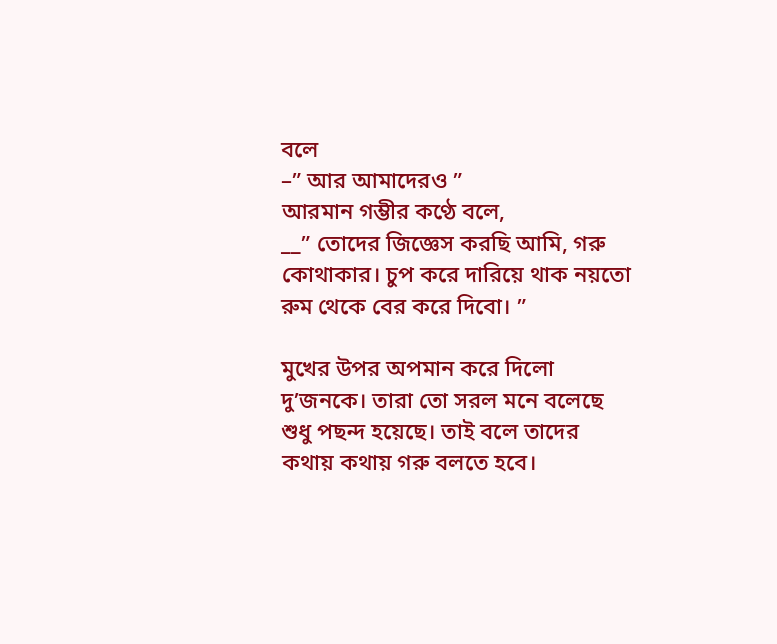বলে
–” আর আমাদেরও ”
আরমান গম্ভীর কণ্ঠে বলে,
__” তোদের জিজ্ঞেস করছি আমি, গরু কোথাকার। চুপ করে দারিয়ে থাক নয়তো রুম থেকে বের করে দিবো। ”

মুখের উপর অপমান করে দিলো দু’জনকে। তারা তো সরল মনে বলেছে শুধু পছন্দ হয়েছে। তাই বলে তাদের কথায় কথায় গরু বলতে হবে।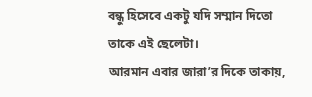বন্ধু হিসেবে একটু যদি সম্মান দিতো তাকে এই ছেলেটা।
আরমান এবার জারা’র দিকে তাকায়,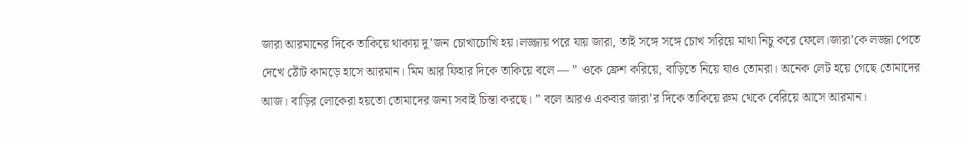জারা আরমানের দিকে তাকিয়ে থাকায় দু’জন চোখাচোখি হয়।লজ্জায় পরে যায় জারা, তাই সঙ্গে সঙ্গে চোখ সরিয়ে মাথা নিচু করে ফেলে।জারা’কে লজ্জা পেতে দেখে ঠোঁট কামড়ে হাসে আরমান। মিম আর ফিহার দিকে তাকিয়ে বলে — ” ওকে ফ্রেশ করিয়ে, বাড়িতে নিয়ে যাও তোমরা। অনেক লেট হয়ে গেছে তোমাদের আজ। বাড়ির লোকেরা হয়তো তোমাদের জন্য সবাই চিন্তা করছে। ” বলে আরও একবার জারা’র দিকে তাকিয়ে রুম থেকে বেরিয়ে আসে আরমান।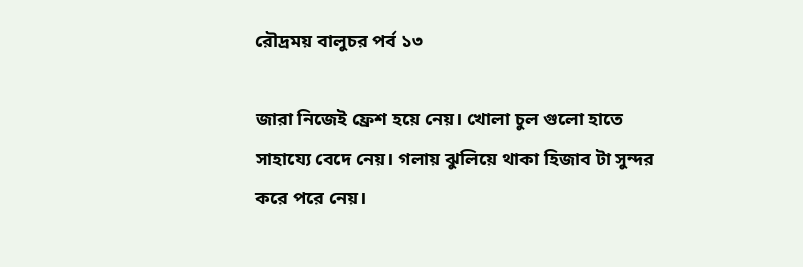রৌদ্রময় বালুচর পর্ব ১৩

জারা নিজেই ফ্রেশ হয়ে নেয়। খোলা চুল গুলো হাতে সাহায্যে বেদে নেয়। গলায় ঝুলিয়ে থাকা হিজাব টা সুন্দর করে পরে নেয়।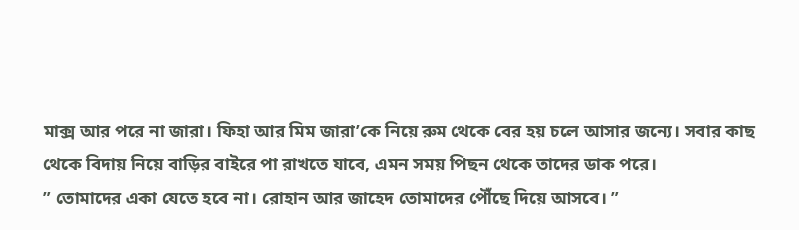মাক্স আর পরে না জারা। ফিহা আর মিম জারা’কে নিয়ে রুম থেকে বের হয় চলে আসার জন্যে। সবার কাছ থেকে বিদায় নিয়ে বাড়ির বাইরে পা রাখতে যাবে, এমন সময় পিছন থেকে তাদের ডাক পরে।
” তোমাদের একা যেতে হবে না। রোহান আর জাহেদ তোমাদের পৌঁছে দিয়ে আসবে। ”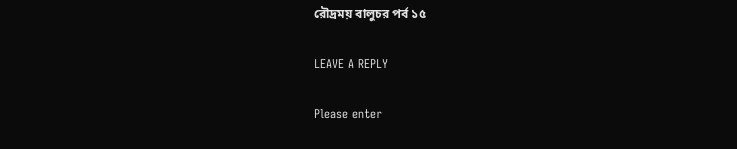রৌদ্রময় বালুচর পর্ব ১৫

LEAVE A REPLY

Please enter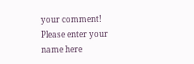your comment!
Please enter your name here